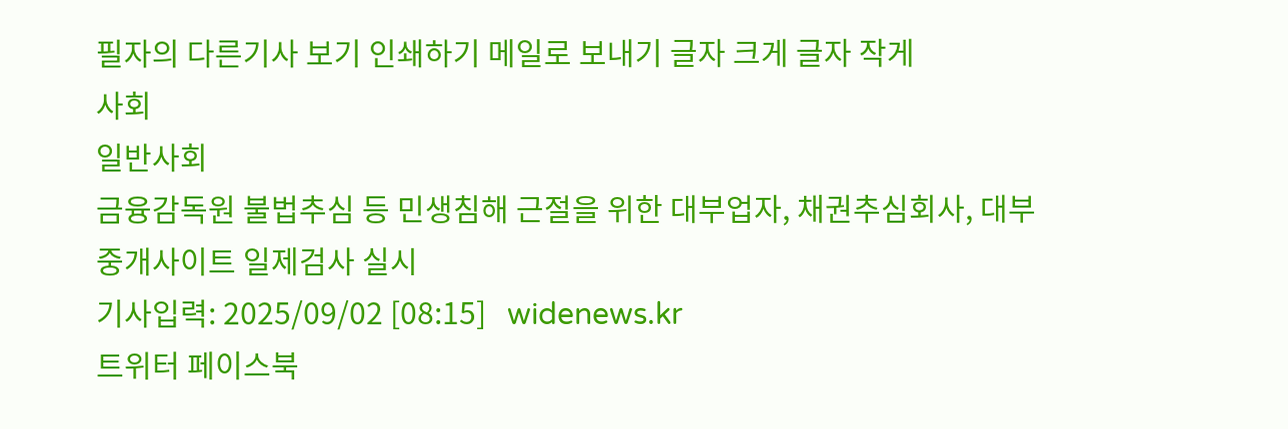필자의 다른기사 보기 인쇄하기 메일로 보내기 글자 크게 글자 작게
사회
일반사회
금융감독원 불법추심 등 민생침해 근절을 위한 대부업자, 채권추심회사, 대부중개사이트 일제검사 실시
기사입력: 2025/09/02 [08:15]   widenews.kr
트위터 페이스북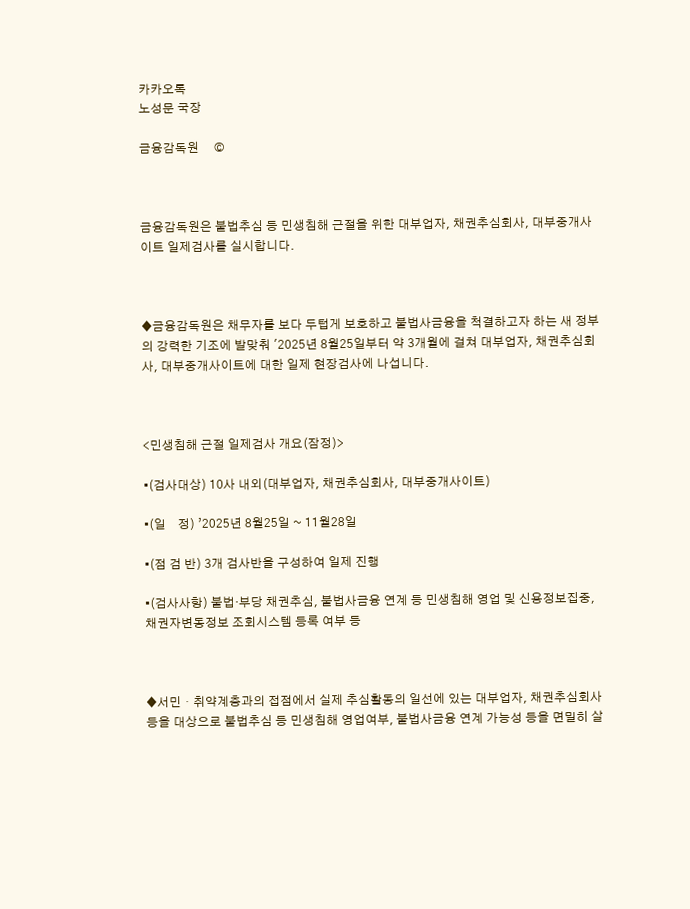카카오톡
노성문 국장

금융감독원     ©



금융감독원은 불법추심 등 민생침해 근절을 위한 대부업자, 채권추심회사, 대부중개사이트 일제검사를 실시합니다.



♦금융감독원은 채무자를 보다 두텁게 보호하고 불법사금융을 척결하고자 하는 새 정부의 강력한 기조에 발맞춰 '2025년 8월25일부터 약 3개월에 걸쳐 대부업자, 채권추심회사, 대부중개사이트에 대한 일제 현장검사에 나섭니다.



<민생침해 근절 일제검사 개요(잠정)>

▪(검사대상) 10사 내외(대부업자, 채권추심회사, 대부중개사이트)

▪(일    정) ’2025년 8월25일 ~ 11월28일

▪(점 검 반) 3개 검사반을 구성하여 일제 진행

▪(검사사항) 불법·부당 채권추심, 불법사금융 연계 등 민생침해 영업 및 신용정보집중, 채권자변동정보 조회시스템 등록 여부 등



♦서민・취약계층과의 접점에서 실제 추심활동의 일선에 있는 대부업자, 채권추심회사 등을 대상으로 불법추심 등 민생침해 영업여부, 불법사금융 연계 가능성 등을 면밀히 살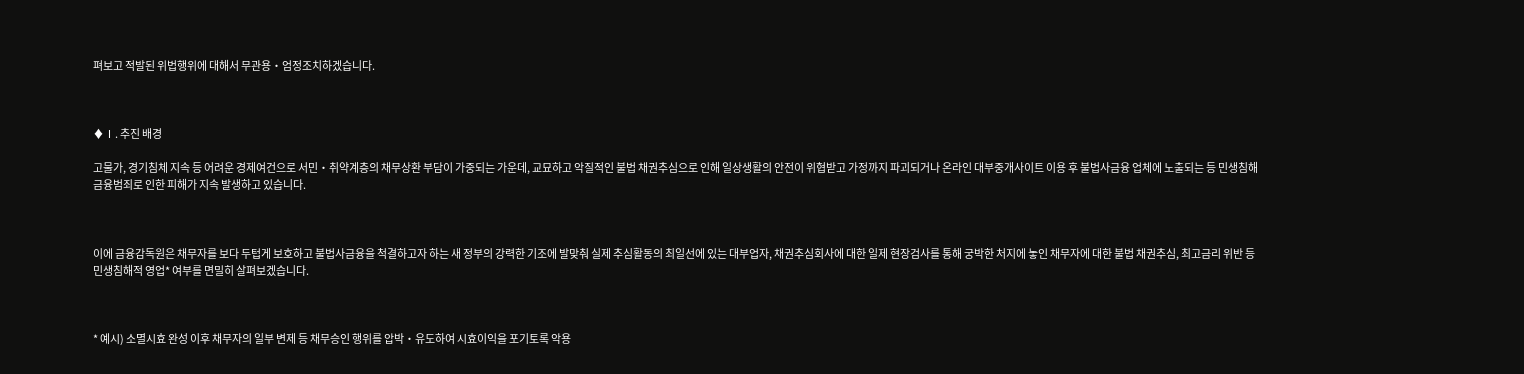펴보고 적발된 위법행위에 대해서 무관용・엄정조치하겠습니다.



♦Ⅰ. 추진 배경

고물가, 경기침체 지속 등 어려운 경제여건으로 서민・취약계층의 채무상환 부담이 가중되는 가운데, 교묘하고 악질적인 불법 채권추심으로 인해 일상생활의 안전이 위협받고 가정까지 파괴되거나 온라인 대부중개사이트 이용 후 불법사금융 업체에 노출되는 등 민생침해 금융범죄로 인한 피해가 지속 발생하고 있습니다.



이에 금융감독원은 채무자를 보다 두텁게 보호하고 불법사금융을 척결하고자 하는 새 정부의 강력한 기조에 발맞춰 실제 추심활동의 최일선에 있는 대부업자, 채권추심회사에 대한 일제 현장검사를 통해 궁박한 처지에 놓인 채무자에 대한 불법 채권추심, 최고금리 위반 등 민생침해적 영업* 여부를 면밀히 살펴보겠습니다.



* 예시) 소멸시효 완성 이후 채무자의 일부 변제 등 채무승인 행위를 압박・유도하여 시효이익을 포기토록 악용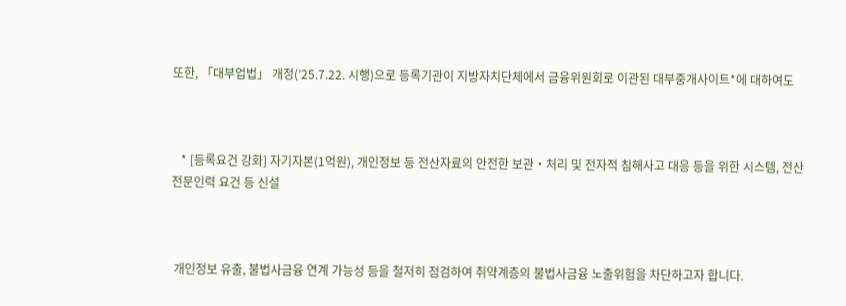또한, 「대부업법」 개정(’25.7.22. 시행)으로 등록기관이 지방자치단체에서 금융위원회로 이관된 대부중개사이트*에 대하여도



   * [등록요건 강화] 자기자본(1억원), 개인정보 등 전산자료의 안전한 보관・처리 및 전자적 침해사고 대응 등을 위한 시스템, 전산 전문인력 요건 등 신설



 개인정보 유출, 불법사금융 연계 가능성 등을 철저히 점검하여 취약계층의 불법사금융 노출위험을 차단하고자 합니다.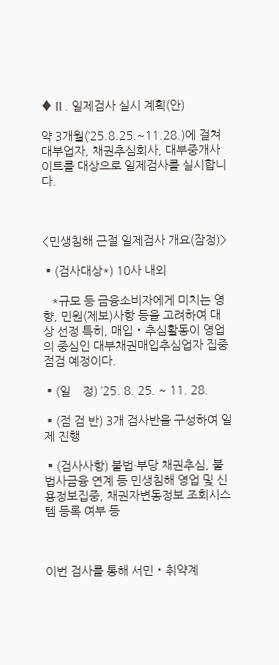♦Ⅱ. 일제검사 실시 계획(안)

약 3개월(’25.8.25.~11.28.)에 걸쳐 대부업자, 채권추심회사, 대부중개사이트를 대상으로 일제검사를 실시합니다.



<민생침해 근절 일제검사 개요(잠정)>

▪(검사대상*) 10사 내외

   *규모 등 금융소비자에게 미치는 영향, 민원(제보)사항 등을 고려하여 대상 선정 특히, 매입・추심활동이 영업의 중심인 대부채권매입추심업자 집중점검 예정이다.

▪(일    정) ’25. 8. 25. ~ 11. 28.

▪(점 검 반) 3개 검사반을 구성하여 일제 진행

▪(검사사항) 불법·부당 채권추심, 불법사금융 연계 등 민생침해 영업 및 신용정보집중, 채권자변동정보 조회시스템 등록 여부 등



이번 검사를 통해 서민・취약계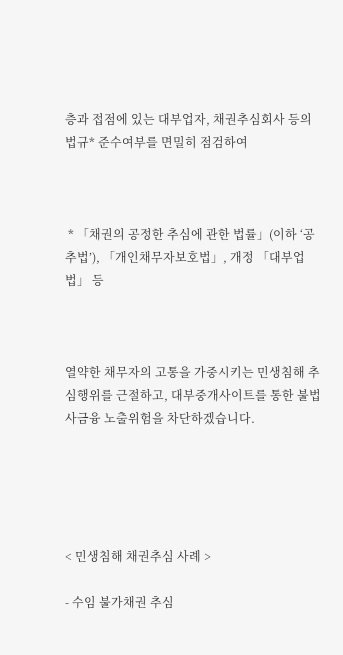층과 접점에 있는 대부업자, 채권추심회사 등의 법규* 준수여부를 면밀히 점검하여



 * 「채권의 공정한 추심에 관한 법률」(이하 ‘공추법’), 「개인채무자보호법」, 개정 「대부업법」 등



열약한 채무자의 고통을 가중시키는 민생침해 추심행위를 근절하고, 대부중개사이트를 통한 불법사금융 노출위험을 차단하겠습니다.





< 민생침해 채권추심 사례 >

- 수임 불가채권 추심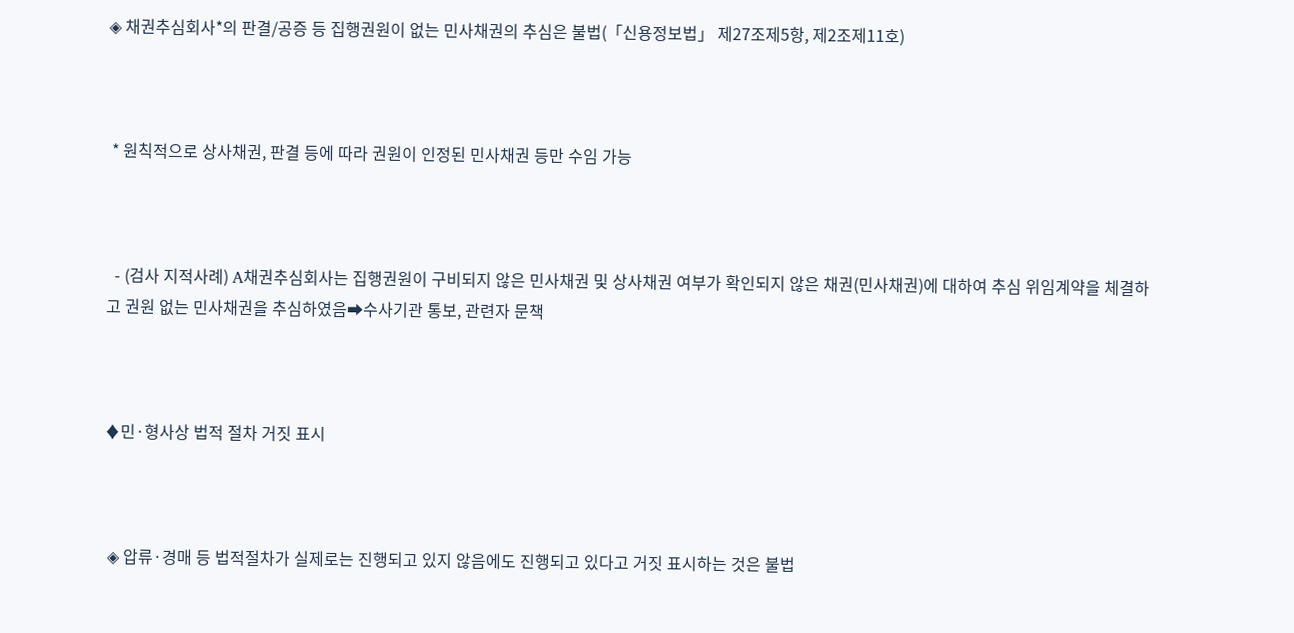◈ 채권추심회사*의 판결/공증 등 집행권원이 없는 민사채권의 추심은 불법(「신용정보법」 제27조제5항, 제2조제11호)



 * 원칙적으로 상사채권, 판결 등에 따라 권원이 인정된 민사채권 등만 수임 가능



  - (검사 지적사례) A채권추심회사는 집행권원이 구비되지 않은 민사채권 및 상사채권 여부가 확인되지 않은 채권(민사채권)에 대하여 추심 위임계약을 체결하고 권원 없는 민사채권을 추심하였음➡수사기관 통보, 관련자 문책



♦민·형사상 법적 절차 거짓 표시



 ◈ 압류·경매 등 법적절차가 실제로는 진행되고 있지 않음에도 진행되고 있다고 거짓 표시하는 것은 불법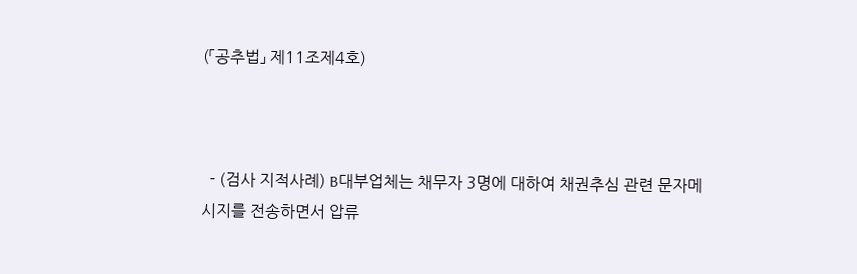(「공추법」 제11조제4호)



  - (검사 지적사례) B대부업체는 채무자 3명에 대하여 채권추심 관련 문자메시지를 전송하면서 압류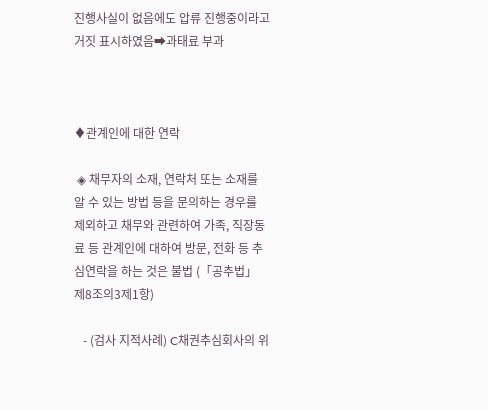진행사실이 없음에도 압류 진행중이라고 거짓 표시하였음➡과태료 부과



♦관계인에 대한 연락

 ◈ 채무자의 소재, 연락처 또는 소재를 알 수 있는 방법 등을 문의하는 경우를 제외하고 채무와 관련하여 가족, 직장동료 등 관계인에 대하여 방문, 전화 등 추심연락을 하는 것은 불법 (「공추법」 제8조의3제1항)

   - (검사 지적사례) C채권추심회사의 위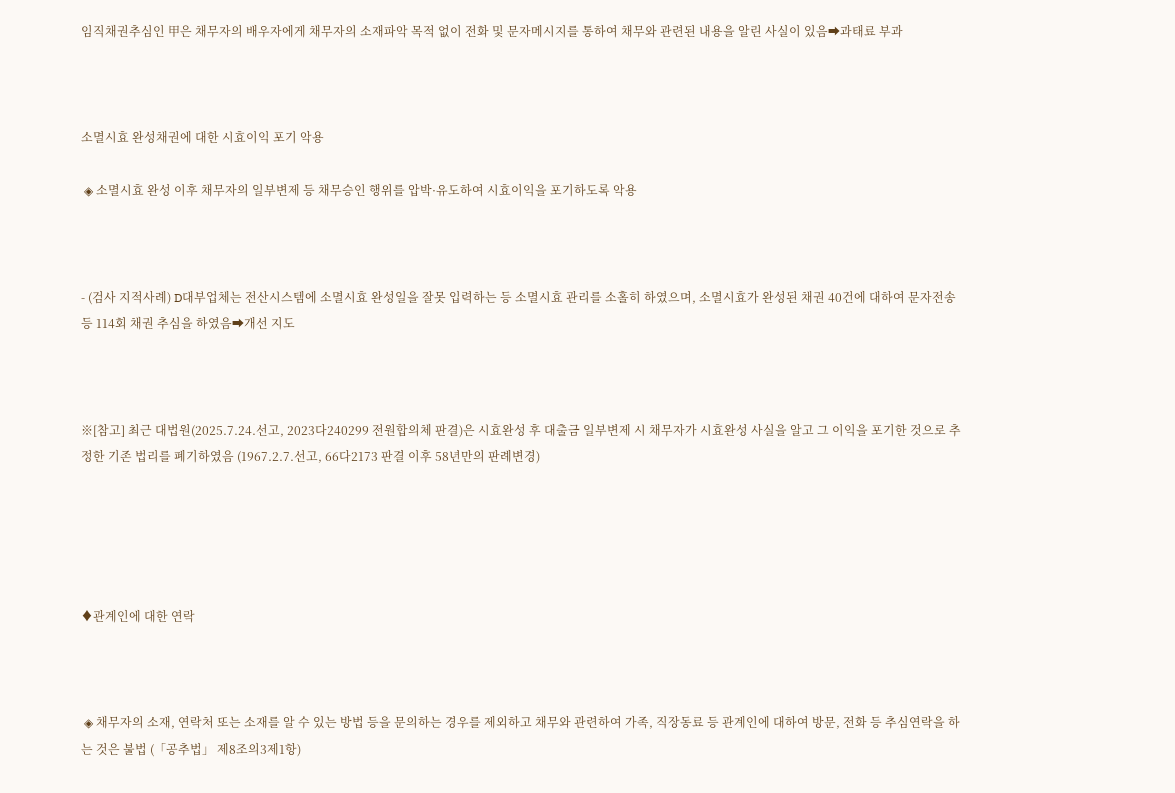임직채권추심인 甲은 채무자의 배우자에게 채무자의 소재파악 목적 없이 전화 및 문자메시지를 통하여 채무와 관련된 내용을 알린 사실이 있음➡과태료 부과



소멸시효 완성채권에 대한 시효이익 포기 악용

 ◈ 소멸시효 완성 이후 채무자의 일부변제 등 채무승인 행위를 압박·유도하여 시효이익을 포기하도록 악용



- (검사 지적사례) D대부업체는 전산시스템에 소멸시효 완성일을 잘못 입력하는 등 소멸시효 관리를 소홀히 하였으며, 소멸시효가 완성된 채권 40건에 대하여 문자전송 등 114회 채권 추심을 하였음➡개선 지도



※[참고] 최근 대법원(2025.7.24.선고, 2023다240299 전원합의체 판결)은 시효완성 후 대출금 일부변제 시 채무자가 시효완성 사실을 알고 그 이익을 포기한 것으로 추정한 기존 법리를 폐기하였음 (1967.2.7.선고, 66다2173 판결 이후 58년만의 판례변경)





♦관계인에 대한 연락



 ◈ 채무자의 소재, 연락처 또는 소재를 알 수 있는 방법 등을 문의하는 경우를 제외하고 채무와 관련하여 가족, 직장동료 등 관계인에 대하여 방문, 전화 등 추심연락을 하는 것은 불법 (「공추법」 제8조의3제1항)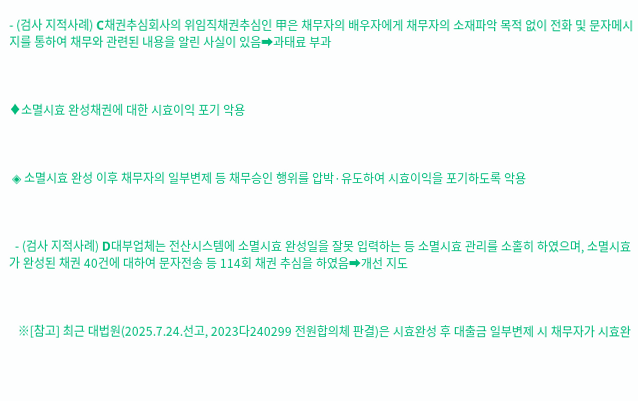- (검사 지적사례) C채권추심회사의 위임직채권추심인 甲은 채무자의 배우자에게 채무자의 소재파악 목적 없이 전화 및 문자메시지를 통하여 채무와 관련된 내용을 알린 사실이 있음➡과태료 부과



♦소멸시효 완성채권에 대한 시효이익 포기 악용



 ◈ 소멸시효 완성 이후 채무자의 일부변제 등 채무승인 행위를 압박·유도하여 시효이익을 포기하도록 악용



  - (검사 지적사례) D대부업체는 전산시스템에 소멸시효 완성일을 잘못 입력하는 등 소멸시효 관리를 소홀히 하였으며, 소멸시효가 완성된 채권 40건에 대하여 문자전송 등 114회 채권 추심을 하였음➡개선 지도



   ※[참고] 최근 대법원(2025.7.24.선고, 2023다240299 전원합의체 판결)은 시효완성 후 대출금 일부변제 시 채무자가 시효완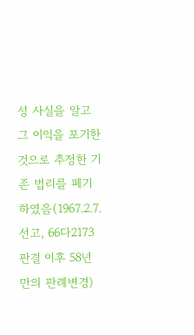성 사실을 알고 그 이익을 포기한 것으로 추정한 기존 법리를 폐기하였음(1967.2.7.선고, 66다2173 판결 이후 58년만의 판례변경)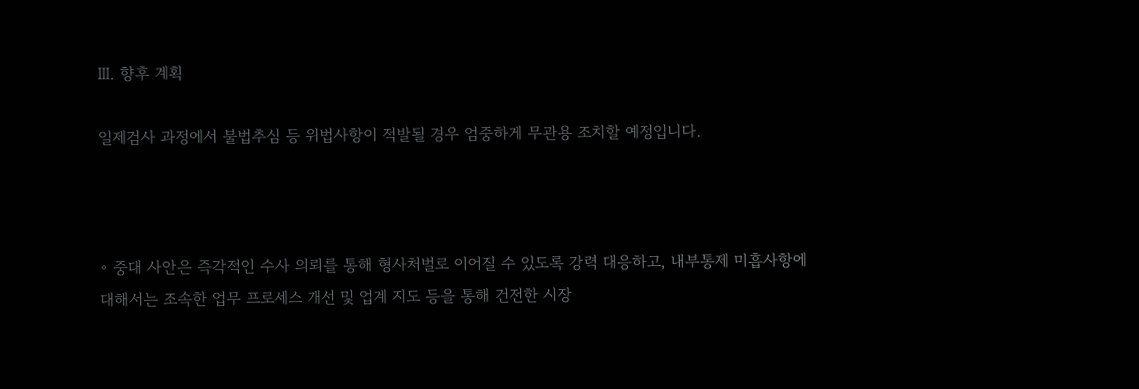Ⅲ. 향후 계획

일제검사 과정에서 불법추심 등 위법사항이 적발될 경우 엄중하게 무관용 조치할 예정입니다.



◦ 중대 사안은 즉각적인 수사 의뢰를 통해 형사처벌로 이어질 수 있도록 강력 대응하고, 내부통제 미흡사항에 대해서는 조속한 업무 프로세스 개선 및 업계 지도 등을 통해 건전한 시장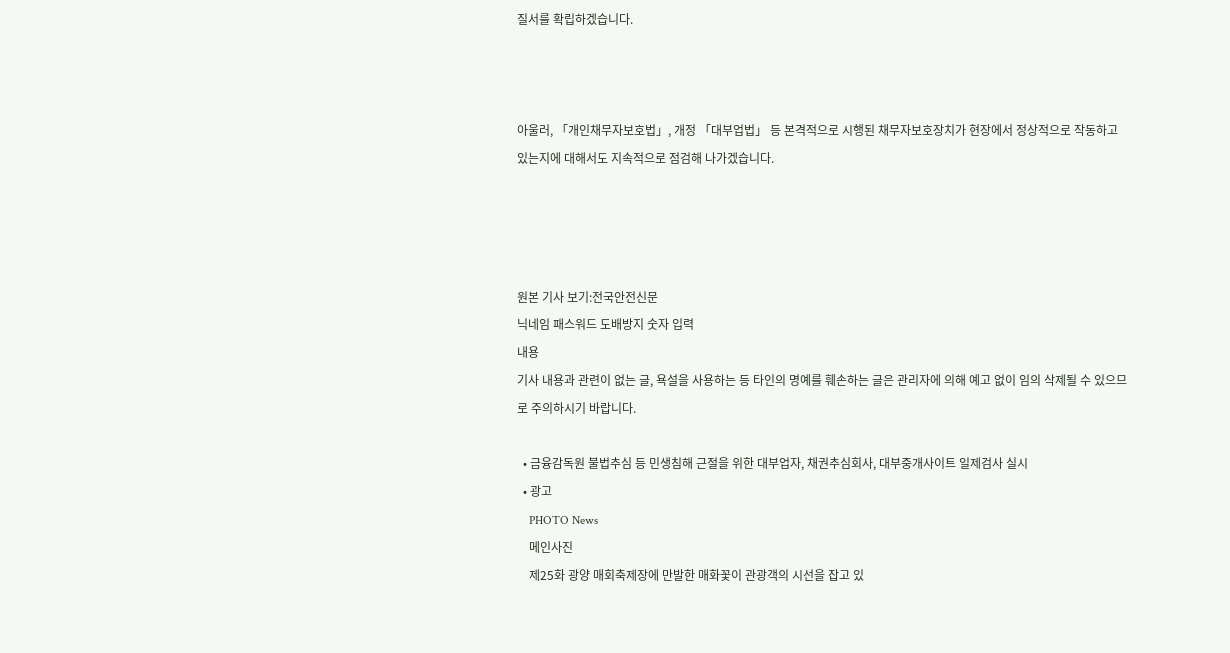질서를 확립하겠습니다.



아울러, 「개인채무자보호법」, 개정 「대부업법」 등 본격적으로 시행된 채무자보호장치가 현장에서 정상적으로 작동하고 있는지에 대해서도 지속적으로 점검해 나가겠습니다.




원본 기사 보기:전국안전신문
닉네임 패스워드 도배방지 숫자 입력
내용
기사 내용과 관련이 없는 글, 욕설을 사용하는 등 타인의 명예를 훼손하는 글은 관리자에 의해 예고 없이 임의 삭제될 수 있으므로 주의하시기 바랍니다.

  • 금융감독원 불법추심 등 민생침해 근절을 위한 대부업자, 채권추심회사, 대부중개사이트 일제검사 실시
  • 광고
    PHOTO News
    메인사진
    제25화 광양 매회축제장에 만발한 매화꽃이 관광객의 시선을 잡고 있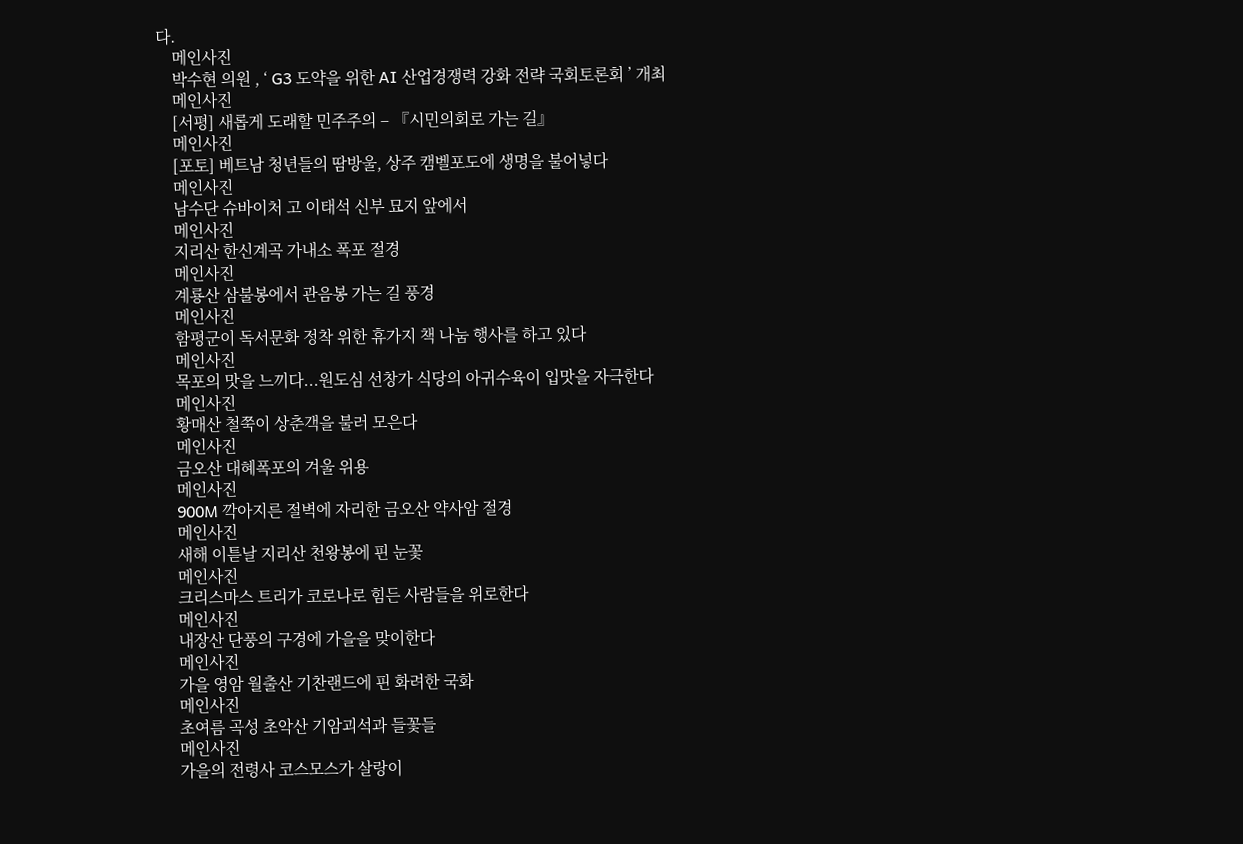다.
    메인사진
    박수현 의원 , ‘ G3 도약을 위한 AI 산업경쟁력 강화 전략 국회토론회 ’ 개최
    메인사진
    [서평] 새롭게 도래할 민주주의 – 『시민의회로 가는 길』
    메인사진
    [포토] 베트남 청년들의 땀방울, 상주 캠벨포도에 생명을 불어넣다
    메인사진
    남수단 슈바이처 고 이태석 신부 묘지 앞에서
    메인사진
    지리산 한신계곡 가내소 폭포 절경
    메인사진
    계룡산 삼불봉에서 관음봉 가는 길 풍경
    메인사진
    함평군이 독서문화 정착 위한 휴가지 책 나눔 행사를 하고 있다
    메인사진
    목포의 맛을 느끼다...원도심 선창가 식당의 아귀수육이 입맛을 자극한다
    메인사진
    황매산 철쭉이 상춘객을 불러 모은다
    메인사진
    금오산 대혜폭포의 겨울 위용
    메인사진
    900M 깍아지른 절벽에 자리한 금오산 약사암 절경
    메인사진
    새해 이튿날 지리산 천왕봉에 핀 눈꽃
    메인사진
    크리스마스 트리가 코로나로 힘든 사람들을 위로한다
    메인사진
    내장산 단풍의 구경에 가을을 맞이한다
    메인사진
    가을 영암 월출산 기찬랜드에 핀 화려한 국화
    메인사진
    초여름 곡성 초악산 기암괴석과 들꽃들
    메인사진
    가을의 전령사 코스모스가 살랑이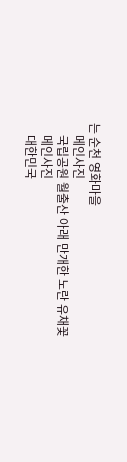는 순천 영화마을
    메인사진
    국립공원 월출산 아래 만개한 노란 유채꽃
    메인사진
    대한민국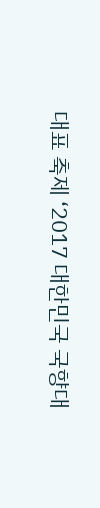대표 축제 ‘2017 대한민국 국향대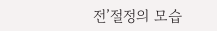전’절정의 모습